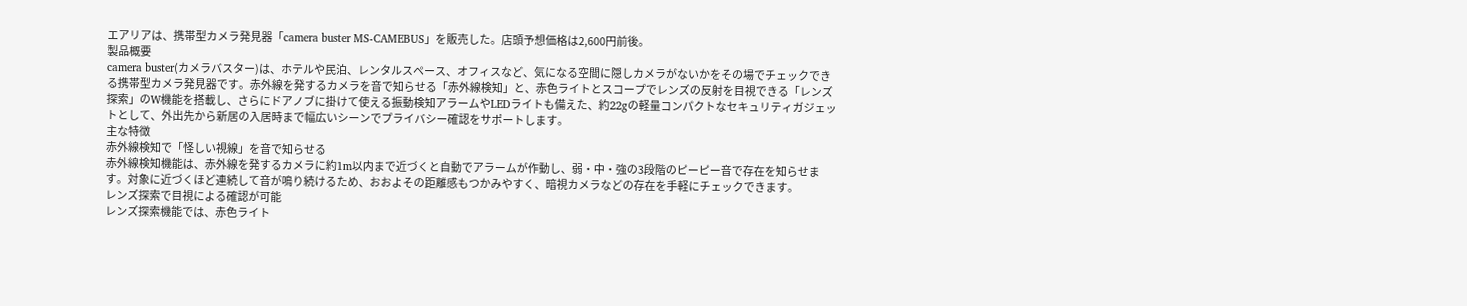エアリアは、携帯型カメラ発見器「camera buster MS-CAMEBUS」を販売した。店頭予想価格は2,600円前後。
製品概要
camera buster(カメラバスター)は、ホテルや民泊、レンタルスペース、オフィスなど、気になる空間に隠しカメラがないかをその場でチェックできる携帯型カメラ発見器です。赤外線を発するカメラを音で知らせる「赤外線検知」と、赤色ライトとスコープでレンズの反射を目視できる「レンズ探索」のW機能を搭載し、さらにドアノブに掛けて使える振動検知アラームやLEDライトも備えた、約22gの軽量コンパクトなセキュリティガジェットとして、外出先から新居の入居時まで幅広いシーンでプライバシー確認をサポートします。
主な特徴
赤外線検知で「怪しい視線」を音で知らせる
赤外線検知機能は、赤外線を発するカメラに約1m以内まで近づくと自動でアラームが作動し、弱・中・強の3段階のピーピー音で存在を知らせます。対象に近づくほど連続して音が鳴り続けるため、おおよその距離感もつかみやすく、暗視カメラなどの存在を手軽にチェックできます。
レンズ探索で目視による確認が可能
レンズ探索機能では、赤色ライト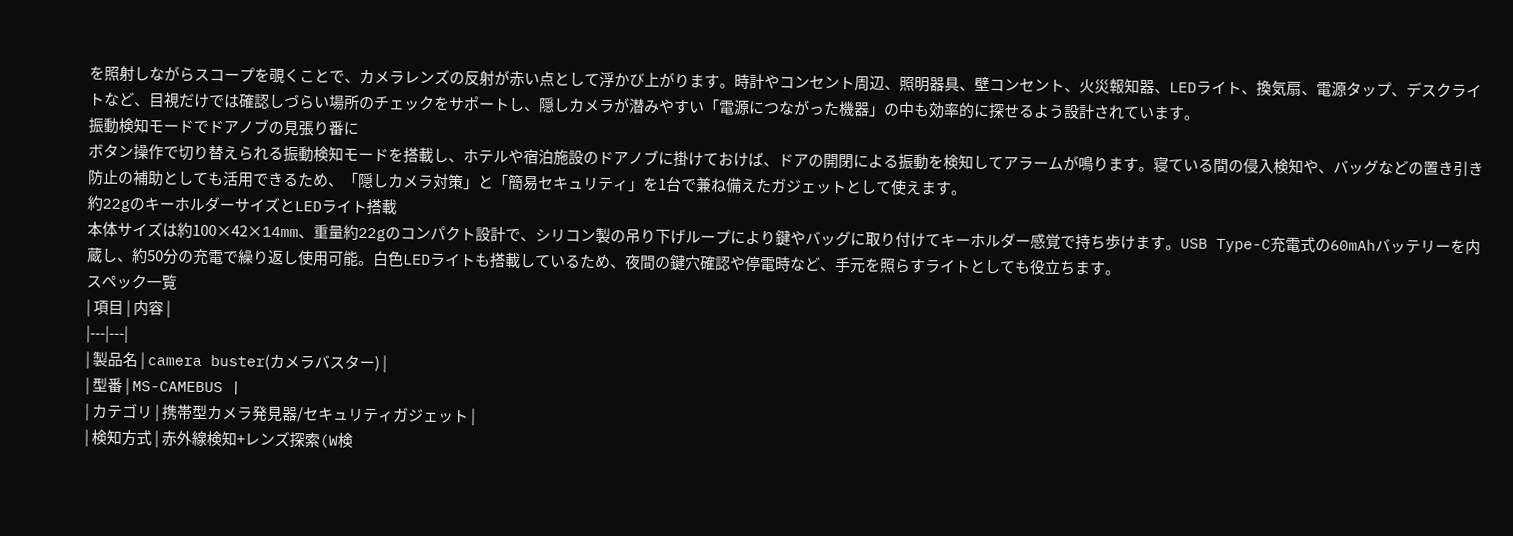を照射しながらスコープを覗くことで、カメラレンズの反射が赤い点として浮かび上がります。時計やコンセント周辺、照明器具、壁コンセント、火災報知器、LEDライト、換気扇、電源タップ、デスクライトなど、目視だけでは確認しづらい場所のチェックをサポートし、隠しカメラが潜みやすい「電源につながった機器」の中も効率的に探せるよう設計されています。
振動検知モードでドアノブの見張り番に
ボタン操作で切り替えられる振動検知モードを搭載し、ホテルや宿泊施設のドアノブに掛けておけば、ドアの開閉による振動を検知してアラームが鳴ります。寝ている間の侵入検知や、バッグなどの置き引き防止の補助としても活用できるため、「隠しカメラ対策」と「簡易セキュリティ」を1台で兼ね備えたガジェットとして使えます。
約22gのキーホルダーサイズとLEDライト搭載
本体サイズは約100×42×14mm、重量約22gのコンパクト設計で、シリコン製の吊り下げループにより鍵やバッグに取り付けてキーホルダー感覚で持ち歩けます。USB Type-C充電式の60mAhバッテリーを内蔵し、約50分の充電で繰り返し使用可能。白色LEDライトも搭載しているため、夜間の鍵穴確認や停電時など、手元を照らすライトとしても役立ちます。
スペック一覧
| 項目 | 内容 |
|---|---|
| 製品名 | camera buster(カメラバスター) |
| 型番 | MS-CAMEBUS |
| カテゴリ | 携帯型カメラ発見器/セキュリティガジェット |
| 検知方式 | 赤外線検知+レンズ探索(W検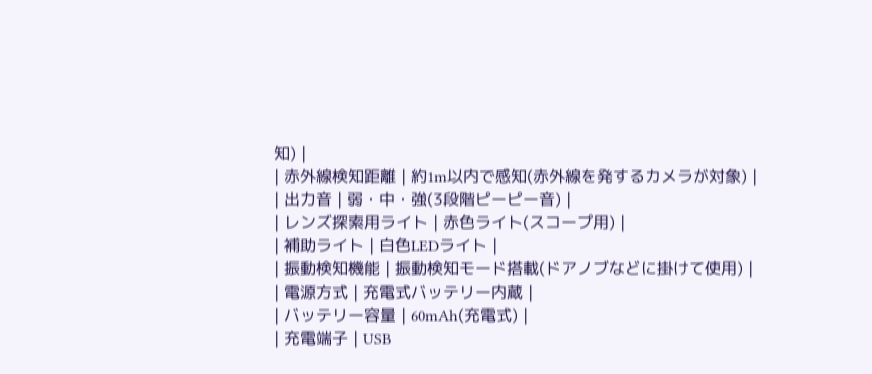知) |
| 赤外線検知距離 | 約1m以内で感知(赤外線を発するカメラが対象) |
| 出力音 | 弱・中・強(3段階ピーピー音) |
| レンズ探索用ライト | 赤色ライト(スコープ用) |
| 補助ライト | 白色LEDライト |
| 振動検知機能 | 振動検知モード搭載(ドアノブなどに掛けて使用) |
| 電源方式 | 充電式バッテリー内蔵 |
| バッテリー容量 | 60mAh(充電式) |
| 充電端子 | USB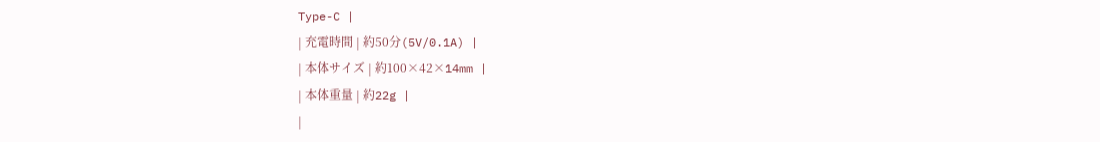Type-C |
| 充電時間 | 約50分(5V/0.1A) |
| 本体サイズ | 約100×42×14mm |
| 本体重量 | 約22g |
|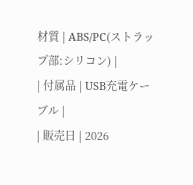材質 | ABS/PC(ストラップ部:シリコン) |
| 付属品 | USB充電ケーブル |
| 販売日 | 2026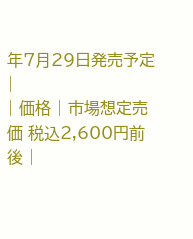年7月29日発売予定 |
| 価格 | 市場想定売価 税込2,600円前後 |